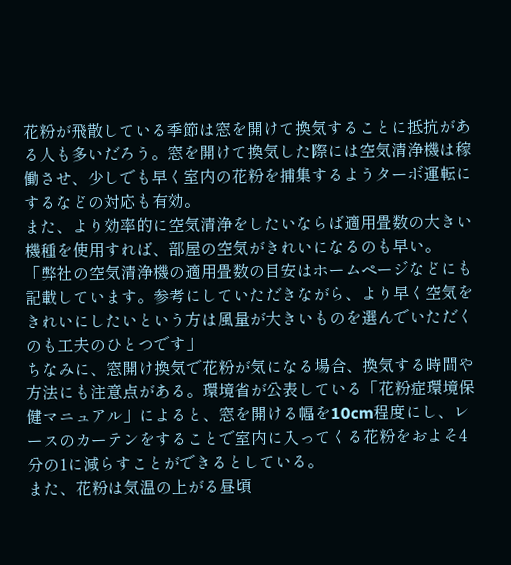花粉が飛散している季節は窓を開けて換気することに抵抗がある人も多いだろう。窓を開けて換気した際には空気清浄機は稼働させ、少しでも早く室内の花粉を捕集するようターボ運転にするなどの対応も有効。
また、より効率的に空気清浄をしたいならば適用畳数の大きい機種を使用すれば、部屋の空気がきれいになるのも早い。
「弊社の空気清浄機の適用畳数の目安はホームページなどにも記載しています。参考にしていただきながら、より早く空気をきれいにしたいという方は風量が大きいものを選んでいただくのも工夫のひとつです」
ちなみに、窓開け換気で花粉が気になる場合、換気する時間や方法にも注意点がある。環境省が公表している「花粉症環境保健マニュアル」によると、窓を開ける幅を10cm程度にし、レースのカーテンをすることで室内に入ってくる花粉をおよそ4分の1に減らすことができるとしている。
また、花粉は気温の上がる昼頃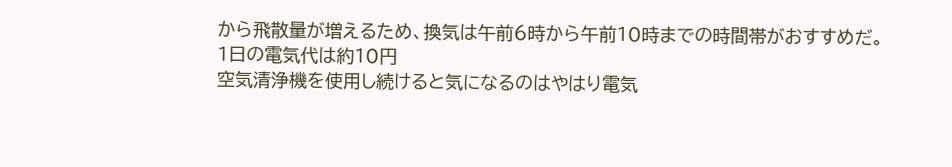から飛散量が増えるため、換気は午前6時から午前10時までの時間帯がおすすめだ。
1日の電気代は約10円
空気清浄機を使用し続けると気になるのはやはり電気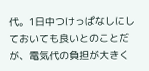代。1日中つけっぱなしにしておいても良いとのことだが、電気代の負担が大きく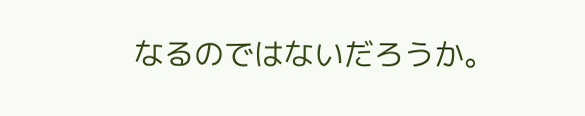なるのではないだろうか。